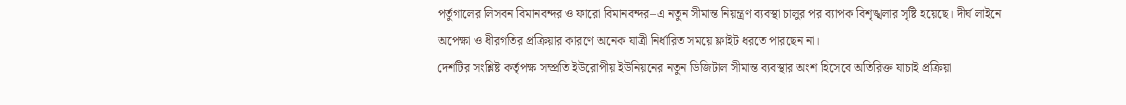পর্তুগালের লিসবন বিমানবন্দর ও ফারো বিমানবন্দর–এ নতুন সীমান্ত নিয়ন্ত্রণ ব্যবস্থা চালুর পর ব্যাপক বিশৃঙ্খলার সৃষ্টি হয়েছে। দীর্ঘ লাইনে অপেক্ষা ও ধীরগতির প্রক্রিয়ার কারণে অনেক যাত্রী নির্ধারিত সময়ে ফ্লাইট ধরতে পারছেন না।
দেশটির সংশ্লিষ্ট কর্তৃপক্ষ সম্প্রতি ইউরোপীয় ইউনিয়নের নতুন ডিজিটাল সীমান্ত ব্যবস্থার অংশ হিসেবে অতিরিক্ত যাচাই প্রক্রিয়া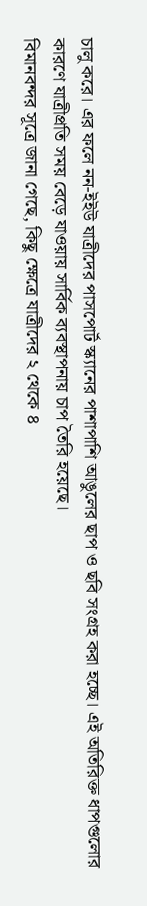চালু করে। এর ফলে নন-ইইউ যাত্রীদের পাসপোর্ট স্ক্যানের পাশাপাশি আঙুলের ছাপ ও ছবি সংগ্রহ করা হচ্ছে। এই অতিরিক্ত ধাপগুলোর কারণে যাত্রীপ্রতি সময় বেড়ে যাওয়ায় সার্বিক ব্যবস্থাপনায় চাপ তৈরি হয়েছে।
বিমানবন্দর সূত্রে জানা গেছে, কিছু ক্ষেত্রে যাত্রীদের ২ থেকে ৪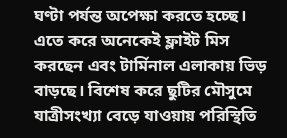ঘণ্টা পর্যন্ত অপেক্ষা করতে হচ্ছে। এতে করে অনেকেই ফ্লাইট মিস করছেন এবং টার্মিনাল এলাকায় ভিড় বাড়ছে। বিশেষ করে ছুটির মৌসুমে যাত্রীসংখ্যা বেড়ে যাওয়ায় পরিস্থিতি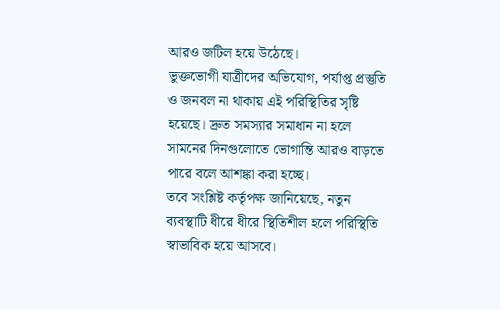আরও জটিল হয়ে উঠেছে।
ভুক্তভোগী যাত্রীদের অভিযোগ, পর্যাপ্ত প্রস্তুতি ও জনবল না থাকায় এই পরিস্থিতির সৃষ্টি হয়েছে। দ্রুত সমস্যার সমাধান না হলে সামনের দিনগুলোতে ভোগান্তি আরও বাড়তে পারে বলে আশঙ্কা করা হচ্ছে।
তবে সংশ্লিষ্ট কর্তৃপক্ষ জানিয়েছে, নতুন ব্যবস্থাটি ধীরে ধীরে স্থিতিশীল হলে পরিস্থিতি স্বাভাবিক হয়ে আসবে।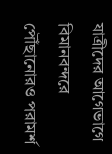যাত্রীদের আগেভাগে বিমানবন্দরে পৌঁছানোরও পরামর্শ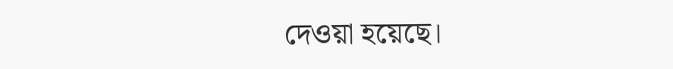দেওয়া হয়েছে।